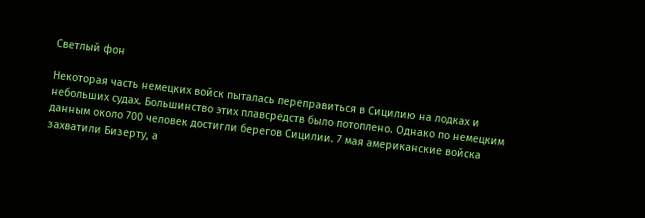Светлый фон

Некоторая часть немецких войск пыталась переправиться в Сицилию на лодках и небольших судах. Большинство этих плавсредств было потоплено. Однако по немецким данным около 700 человек достигли берегов Сицилии. 7 мая американские войска захватили Бизерту, а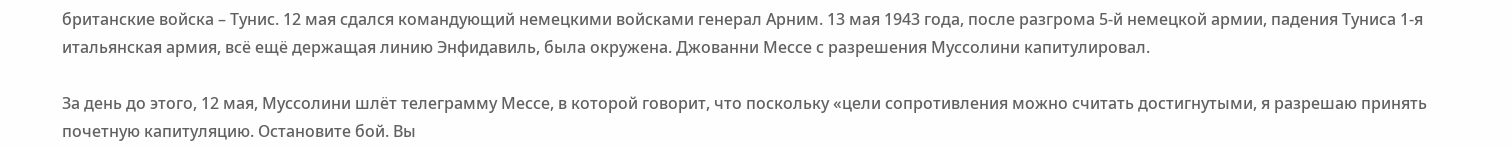британские войска – Тунис. 12 мая сдался командующий немецкими войсками генерал Арним. 13 мая 1943 года, после разгрома 5-й немецкой армии, падения Туниса 1-я итальянская армия, всё ещё держащая линию Энфидавиль, была окружена. Джованни Мессе с разрешения Муссолини капитулировал.

За день до этого, 12 мая, Муссолини шлёт телеграмму Мессе, в которой говорит, что поскольку «цели сопротивления можно считать достигнутыми, я разрешаю принять почетную капитуляцию. Остановите бой. Вы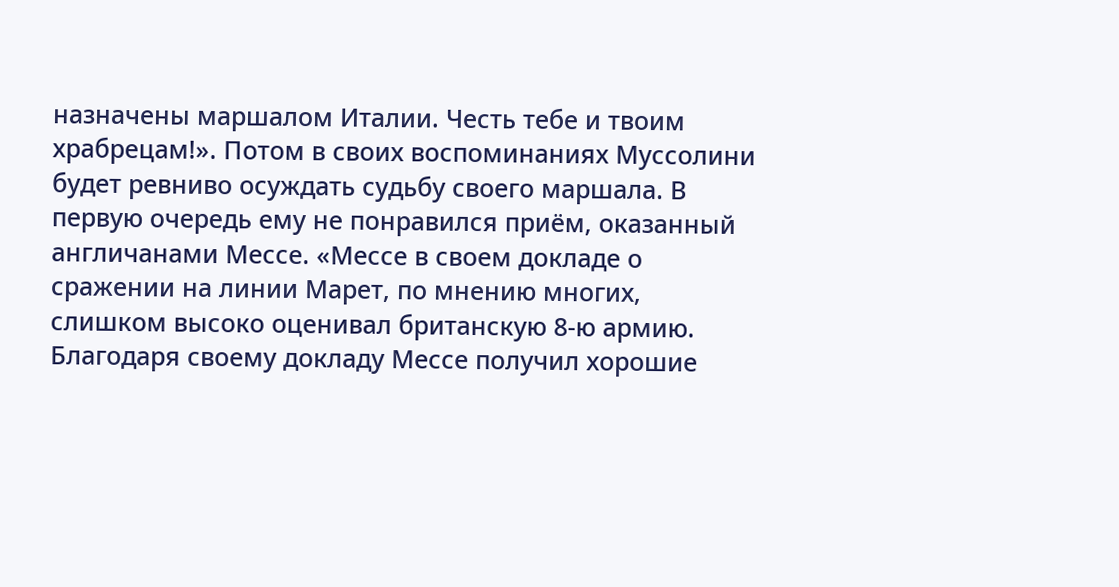назначены маршалом Италии. Честь тебе и твоим храбрецам!». Потом в своих воспоминаниях Муссолини будет ревниво осуждать судьбу своего маршала. В первую очередь ему не понравился приём, оказанный англичанами Мессе. «Мессе в своем докладе о сражении на линии Марет, по мнению многих, слишком высоко оценивал британскую 8-ю армию. Благодаря своему докладу Мессе получил хорошие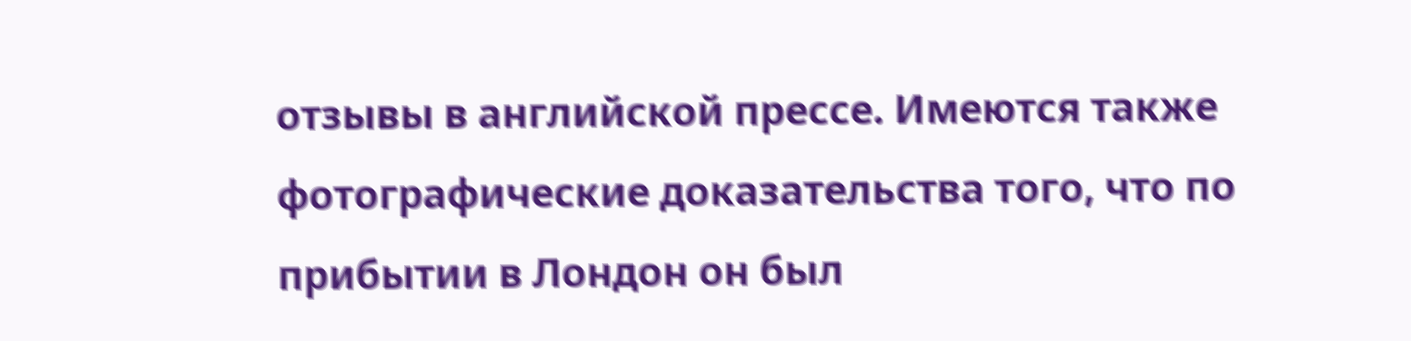отзывы в английской прессе. Имеются также фотографические доказательства того, что по прибытии в Лондон он был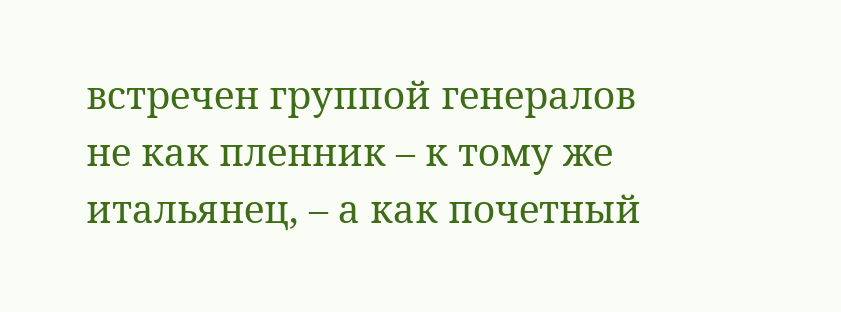встречен группой генералов не как пленник – к тому же итальянец, – а как почетный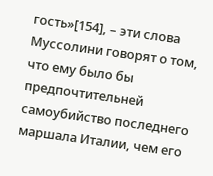гость»[154], – эти слова Муссолини говорят о том, что ему было бы предпочтительней самоубийство последнего маршала Италии, чем его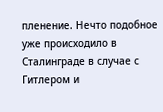пленение. Нечто подобное уже происходило в Сталинграде в случае с Гитлером и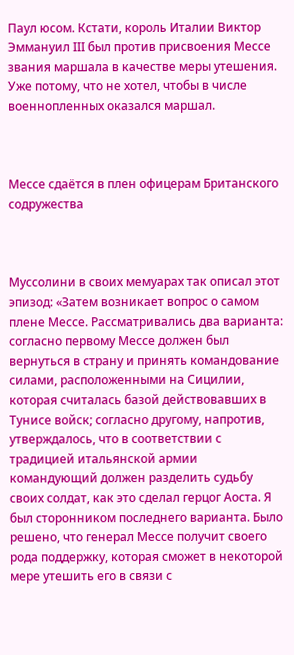Паул юсом. Кстати, король Италии Виктор Эммануил III был против присвоения Мессе звания маршала в качестве меры утешения. Уже потому, что не хотел, чтобы в числе военнопленных оказался маршал.



Мессе сдаётся в плен офицерам Британского содружества



Муссолини в своих мемуарах так описал этот эпизод: «Затем возникает вопрос о самом плене Мессе. Рассматривались два варианта: согласно первому Мессе должен был вернуться в страну и принять командование силами, расположенными на Сицилии, которая считалась базой действовавших в Тунисе войск; согласно другому, напротив, утверждалось, что в соответствии с традицией итальянской армии командующий должен разделить судьбу своих солдат, как это сделал герцог Аоста. Я был сторонником последнего варианта. Было решено, что генерал Мессе получит своего рода поддержку, которая сможет в некоторой мере утешить его в связи с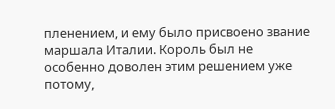пленением, и ему было присвоено звание маршала Италии. Король был не особенно доволен этим решением уже потому,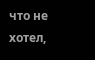что не хотел,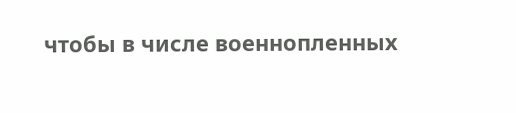чтобы в числе военнопленных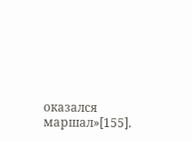оказался маршал»[155].